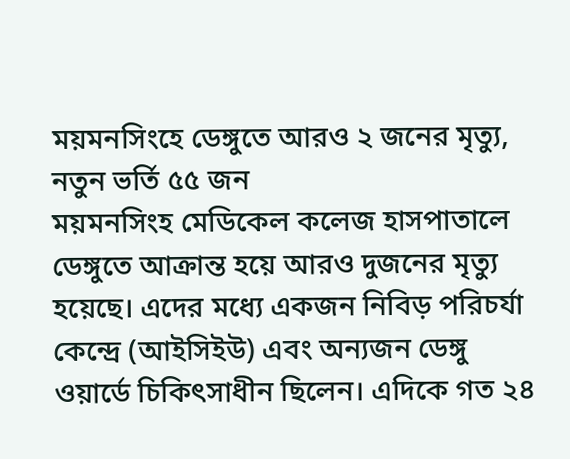ময়মনসিংহে ডেঙ্গুতে আরও ২ জনের মৃত্যু, নতুন ভর্তি ৫৫ জন
ময়মনসিংহ মেডিকেল কলেজ হাসপাতালে ডেঙ্গুতে আক্রান্ত হয়ে আরও দুজনের মৃত্যু হয়েছে। এদের মধ্যে একজন নিবিড় পরিচর্যা কেন্দ্রে (আইসিইউ) এবং অন্যজন ডেঙ্গু ওয়ার্ডে চিকিৎসাধীন ছিলেন। এদিকে গত ২৪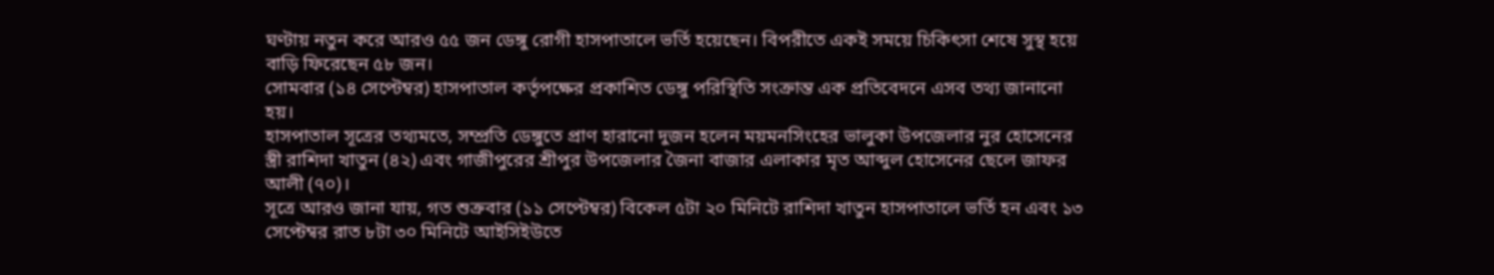ঘণ্টায় নতুন করে আরও ৫৫ জন ডেঙ্গু রোগী হাসপাতালে ভর্তি হয়েছেন। বিপরীতে একই সময়ে চিকিৎসা শেষে সুস্থ হয়ে বাড়ি ফিরেছেন ৫৮ জন।
সোমবার (১৪ সেপ্টেম্বর) হাসপাতাল কর্তৃপক্ষের প্রকাশিত ডেঙ্গু পরিস্থিতি সংক্রান্ত এক প্রতিবেদনে এসব তথ্য জানানো হয়।
হাসপাতাল সূত্রের তথ্যমতে, সম্প্রতি ডেঙ্গুতে প্রাণ হারানো দুজন হলেন ময়মনসিংহের ভালুকা উপজেলার নুর হোসেনের স্ত্রী রাশিদা খাতুন (৪২) এবং গাজীপুরের শ্রীপুর উপজেলার জৈনা বাজার এলাকার মৃত আব্দুল হোসেনের ছেলে জাফর আলী (৭০)।
সূত্রে আরও জানা যায়, গত শুক্রবার (১১ সেপ্টেম্বর) বিকেল ৫টা ২০ মিনিটে রাশিদা খাতুন হাসপাতালে ভর্তি হন এবং ১৩ সেপ্টেম্বর রাত ৮টা ৩০ মিনিটে আইসিইউতে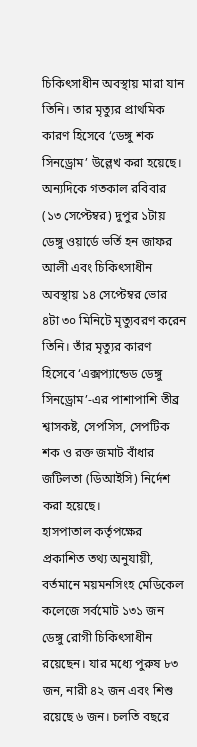চিকিৎসাধীন অবস্থায় মারা যান তিনি। তার মৃত্যুর প্রাথমিক কারণ হিসেবে ‘ডেঙ্গু শক সিনড্রোম’ উল্লেখ করা হয়েছে।
অন্যদিকে গতকাল রবিবার (১৩ সেপ্টেম্বর) দুপুর ১টায় ডেঙ্গু ওয়ার্ডে ভর্তি হন জাফর আলী এবং চিকিৎসাধীন অবস্থায় ১৪ সেপ্টেম্বর ভোর ৪টা ৩০ মিনিটে মৃত্যুবরণ করেন তিনি। তাঁর মৃত্যুর কারণ হিসেবে ‘এক্সপ্যান্ডেড ডেঙ্গু সিনড্রোম’-এর পাশাপাশি তীব্র শ্বাসকষ্ট, সেপসিস, সেপটিক শক ও রক্ত জমাট বাঁধার জটিলতা (ডিআইসি) নির্দেশ করা হয়েছে।
হাসপাতাল কর্তৃপক্ষের প্রকাশিত তথ্য অনুযায়ী, বর্তমানে ময়মনসিংহ মেডিকেল কলেজে সর্বমোট ১৩১ জন ডেঙ্গু রোগী চিকিৎসাধীন রয়েছেন। যার মধ্যে পুরুষ ৮৩ জন, নারী ৪২ জন এবং শিশু রয়েছে ৬ জন। চলতি বছরে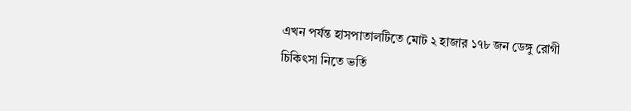এখন পর্যন্ত হাসপাতালটিতে মোট ২ হাজার ১৭৮ জন ডেঙ্গু রোগী চিকিৎসা নিতে ভর্তি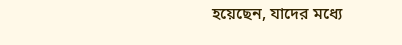হয়েছেন, যাদের মধ্যে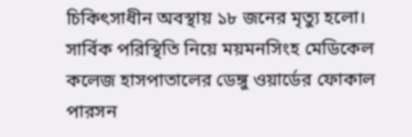চিকিৎসাধীন অবস্থায় ১৮ জনের মৃত্যু হলো।
সার্বিক পরিস্থিতি নিয়ে ময়মনসিংহ মেডিকেল কলেজ হাসপাতালের ডেঙ্গু ওয়ার্ডের ফোকাল পারসন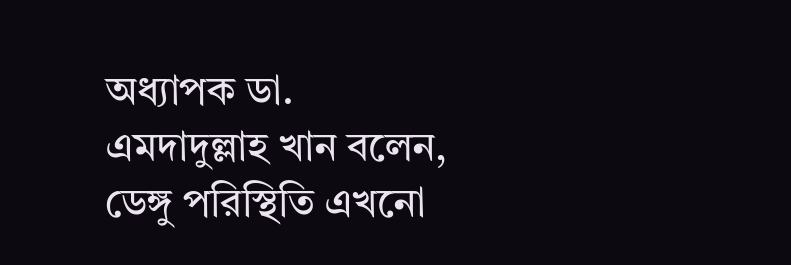অধ্যাপক ডা. এমদাদুল্লাহ খান বলেন, ডেঙ্গু পরিস্থিতি এখনো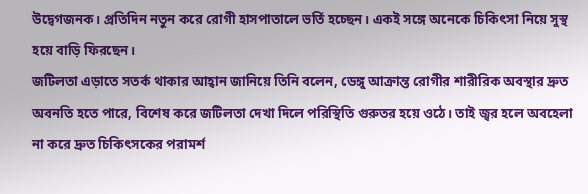উদ্বেগজনক। প্রতিদিন নতুন করে রোগী হাসপাতালে ভর্তি হচ্ছেন। একই সঙ্গে অনেকে চিকিৎসা নিয়ে সুস্থ হয়ে বাড়ি ফিরছেন।
জটিলতা এড়াতে সতর্ক থাকার আহ্বান জানিয়ে তিনি বলেন, ডেঙ্গু আক্রান্ত রোগীর শারীরিক অবস্থার দ্রুত অবনতি হতে পারে, বিশেষ করে জটিলতা দেখা দিলে পরিস্থিতি গুরুতর হয়ে ওঠে। তাই জ্বর হলে অবহেলা না করে দ্রুত চিকিৎসকের পরামর্শ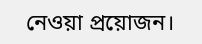নেওয়া প্রয়োজন।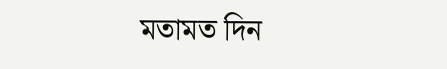মতামত দিন